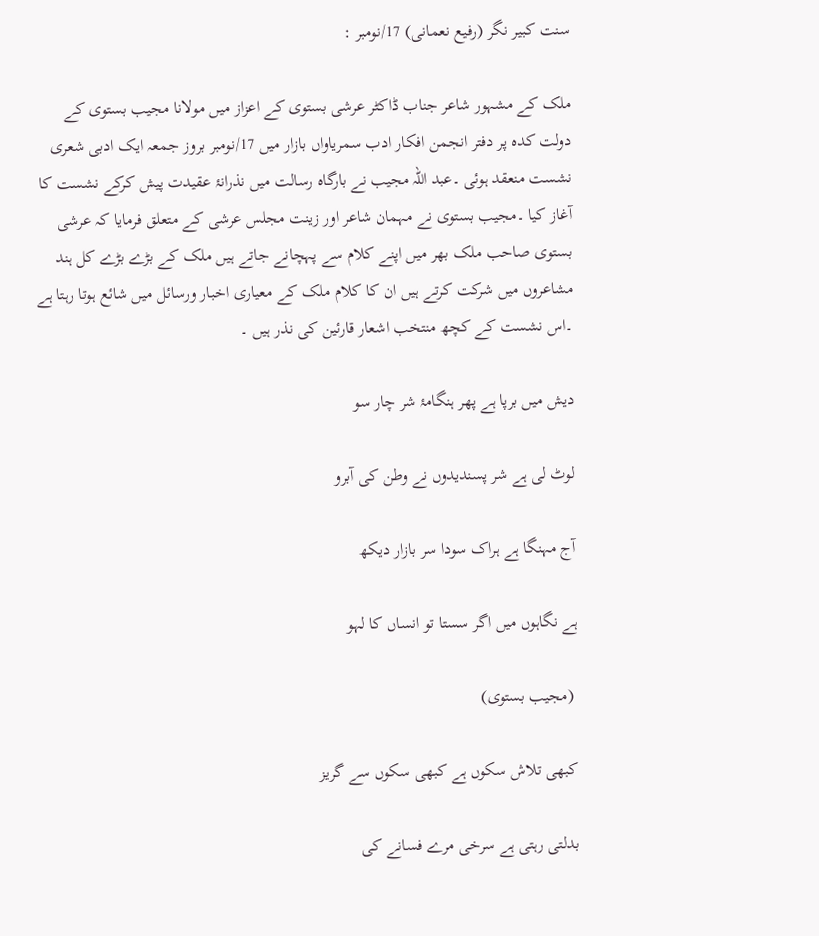سنت کبیر نگر (رفیع نعمانی) 17/نومبر :

ملک کے مشہور شاعر جناب ڈاکٹر عرشی بستوی کے اعزاز میں مولانا مجیب بستوی کے دولت کدہ پر دفتر انجمن افکار ادب سمریاواں بازار میں 17/نومبر بروز جمعہ ایک ادبی شعری نشست منعقد ہوئی ۔عبد اللہ مجیب نے بارگاہ رسالت میں نذرانۂ عقیدت پیش کرکے نشست کا آغاز کیا ۔مجیب بستوی نے مہمان شاعر اور زینت مجلس عرشی کے متعلق فرمایا کہ عرشی بستوی صاحب ملک بھر میں اپنے کلام سے پہچانے جاتے ہیں ملک کے بڑے بڑے کل ہند مشاعروں میں شرکت کرتے ہیں ان کا کلام ملک کے معیاری اخبار ورسائل میں شائع ہوتا رہتا ہے ۔اس نشست کے کچھ منتخب اشعار قارئین کی نذر ہیں ۔

دیش میں برپا ہے پھر ہنگامۂ شر چار سو

لوٹ لی ہے شر پسندیدوں نے وطن کی آبرو

آج مہنگا ہے ہراک سودا سر بازار دیکھ

ہے نگاہوں میں اگر سستا تو انساں کا لہو

 (مجیب بستوی)

کبھی تلاش سکوں ہے کبھی سکوں سے گریز

بدلتی رہتی ہے سرخی مرے فسانے کی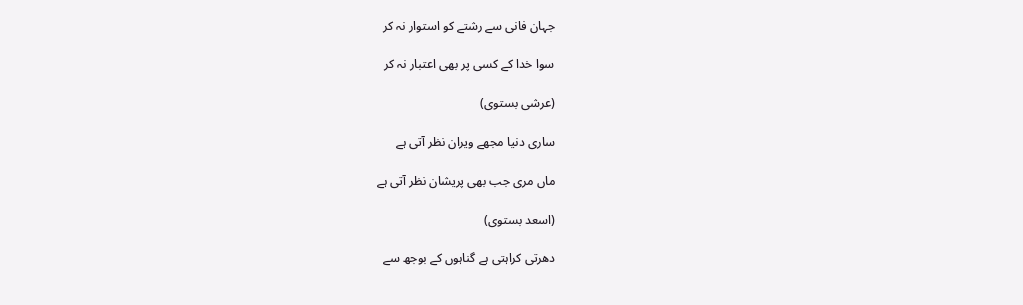جہان فانی سے رشتے کو استوار نہ کر

سوا خدا کے کسی پر بھی اعتبار نہ کر

(عرشی بستوی)

ساری دنیا مجھے ویران نظر آتی ہے

ماں مری جب بھی پریشان نظر آتی ہے

(اسعد بستوی)

دھرتی کراہتی ہے گناہوں کے بوجھ سے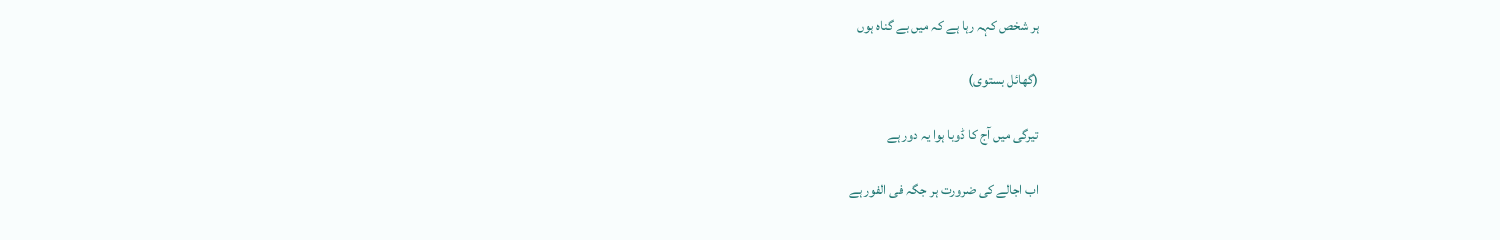ہر شخص کہہ رہا ہے کہ میں بے گناہ ہوں

(گھائل بستوی)

تیرگی میں آج کا ڈوبا ہوا یہ دور ہے

اب اجالے کی ضرورت ہر جگہ فی الفور ہے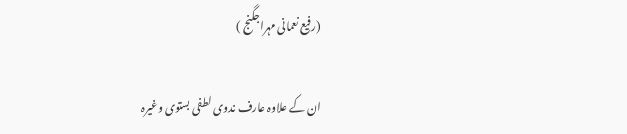(رفیع نعمانی مہراجگنج )

ان کے علاوہ عارف ندوی لطفی بستوی وغیرہ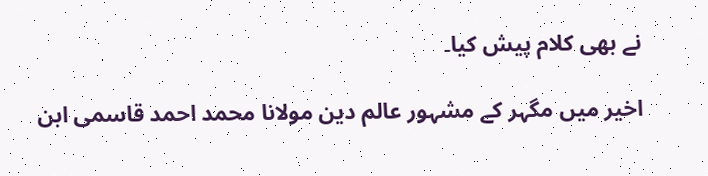نے بھی کلام پیش کیا۔

اخیر میں مگہر کے مشہور عالم دین مولانا محمد احمد قاسمی ابن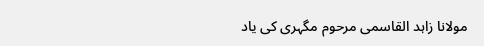مولانا زاہد القاسمی مرحوم مگہری کی یاد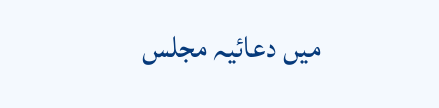میں دعائیہ مجلس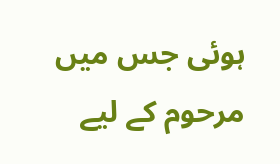ہوئی جس میں مرحوم کے لیے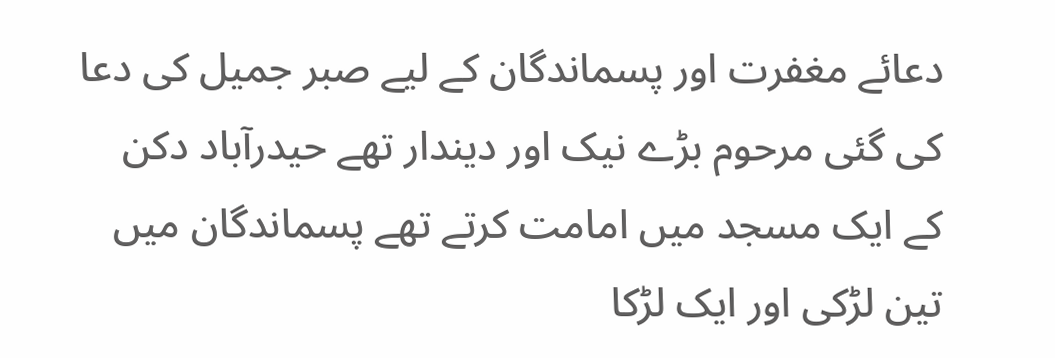دعائے مغفرت اور پسماندگان کے لیے صبر جمیل کی دعا کی گئی مرحوم بڑے نیک اور دیندار تھے حیدرآباد دکن کے ایک مسجد میں امامت کرتے تھے پسماندگان میں تین لڑکی اور ایک لڑکا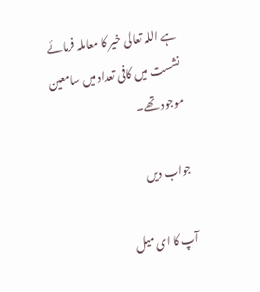ہے اللہ تعالی خیر کا معاملہ فرمائے نشست میں کافی تعداد میں سامعین موجود تھے۔

جواب دیں

آپ کا ای میل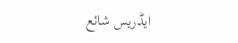ایڈریس شائع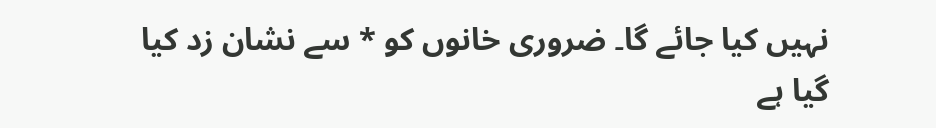نہیں کیا جائے گا۔ ضروری خانوں کو * سے نشان زد کیا گیا ہے